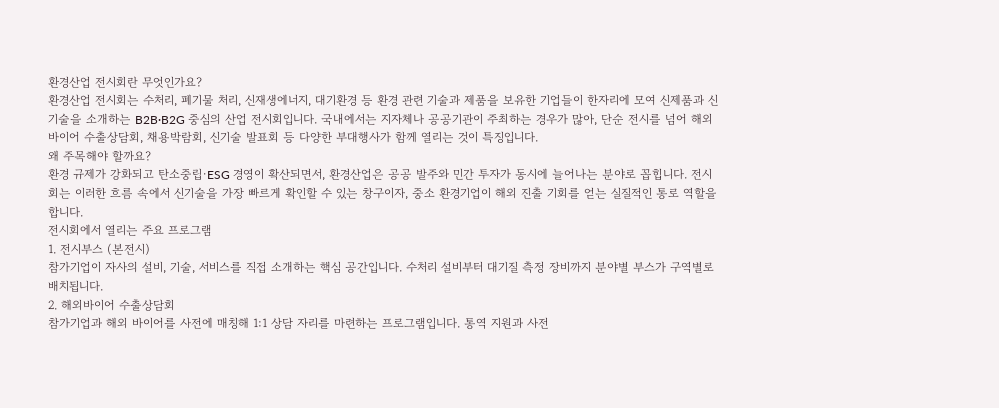환경산업 전시회란 무엇인가요?
환경산업 전시회는 수처리, 폐기물 처리, 신재생에너지, 대기환경 등 환경 관련 기술과 제품을 보유한 기업들이 한자리에 모여 신제품과 신기술을 소개하는 B2B·B2G 중심의 산업 전시회입니다. 국내에서는 지자체나 공공기관이 주최하는 경우가 많아, 단순 전시를 넘어 해외바이어 수출상담회, 채용박람회, 신기술 발표회 등 다양한 부대행사가 함께 열리는 것이 특징입니다.
왜 주목해야 할까요?
환경 규제가 강화되고 탄소중립·ESG 경영이 확산되면서, 환경산업은 공공 발주와 민간 투자가 동시에 늘어나는 분야로 꼽힙니다. 전시회는 이러한 흐름 속에서 신기술을 가장 빠르게 확인할 수 있는 창구이자, 중소 환경기업이 해외 진출 기회를 얻는 실질적인 통로 역할을 합니다.
전시회에서 열리는 주요 프로그램
1. 전시부스 (본전시)
참가기업이 자사의 설비, 기술, 서비스를 직접 소개하는 핵심 공간입니다. 수처리 설비부터 대기질 측정 장비까지 분야별 부스가 구역별로 배치됩니다.
2. 해외바이어 수출상담회
참가기업과 해외 바이어를 사전에 매칭해 1:1 상담 자리를 마련하는 프로그램입니다. 통역 지원과 사전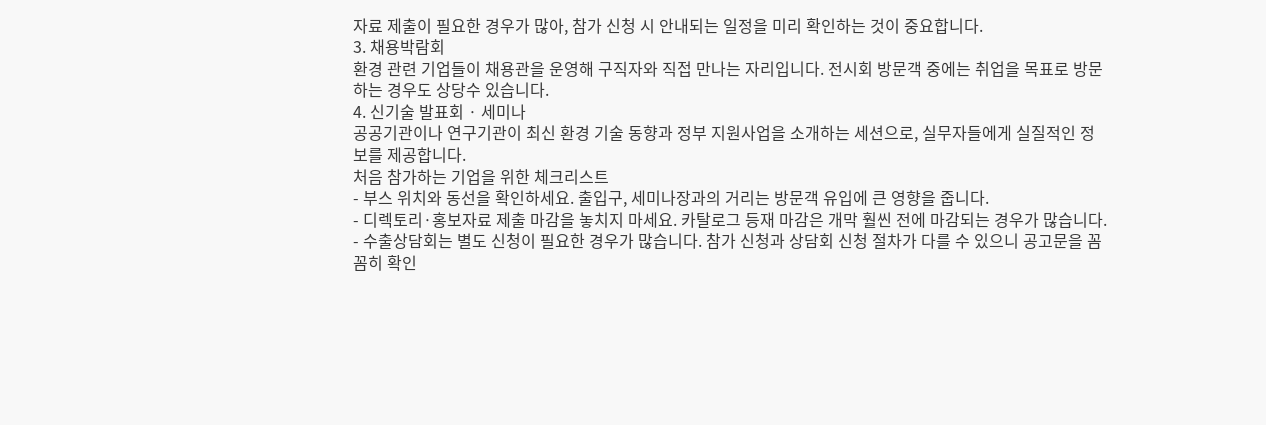자료 제출이 필요한 경우가 많아, 참가 신청 시 안내되는 일정을 미리 확인하는 것이 중요합니다.
3. 채용박람회
환경 관련 기업들이 채용관을 운영해 구직자와 직접 만나는 자리입니다. 전시회 방문객 중에는 취업을 목표로 방문하는 경우도 상당수 있습니다.
4. 신기술 발표회 · 세미나
공공기관이나 연구기관이 최신 환경 기술 동향과 정부 지원사업을 소개하는 세션으로, 실무자들에게 실질적인 정보를 제공합니다.
처음 참가하는 기업을 위한 체크리스트
- 부스 위치와 동선을 확인하세요. 출입구, 세미나장과의 거리는 방문객 유입에 큰 영향을 줍니다.
- 디렉토리·홍보자료 제출 마감을 놓치지 마세요. 카탈로그 등재 마감은 개막 훨씬 전에 마감되는 경우가 많습니다.
- 수출상담회는 별도 신청이 필요한 경우가 많습니다. 참가 신청과 상담회 신청 절차가 다를 수 있으니 공고문을 꼼꼼히 확인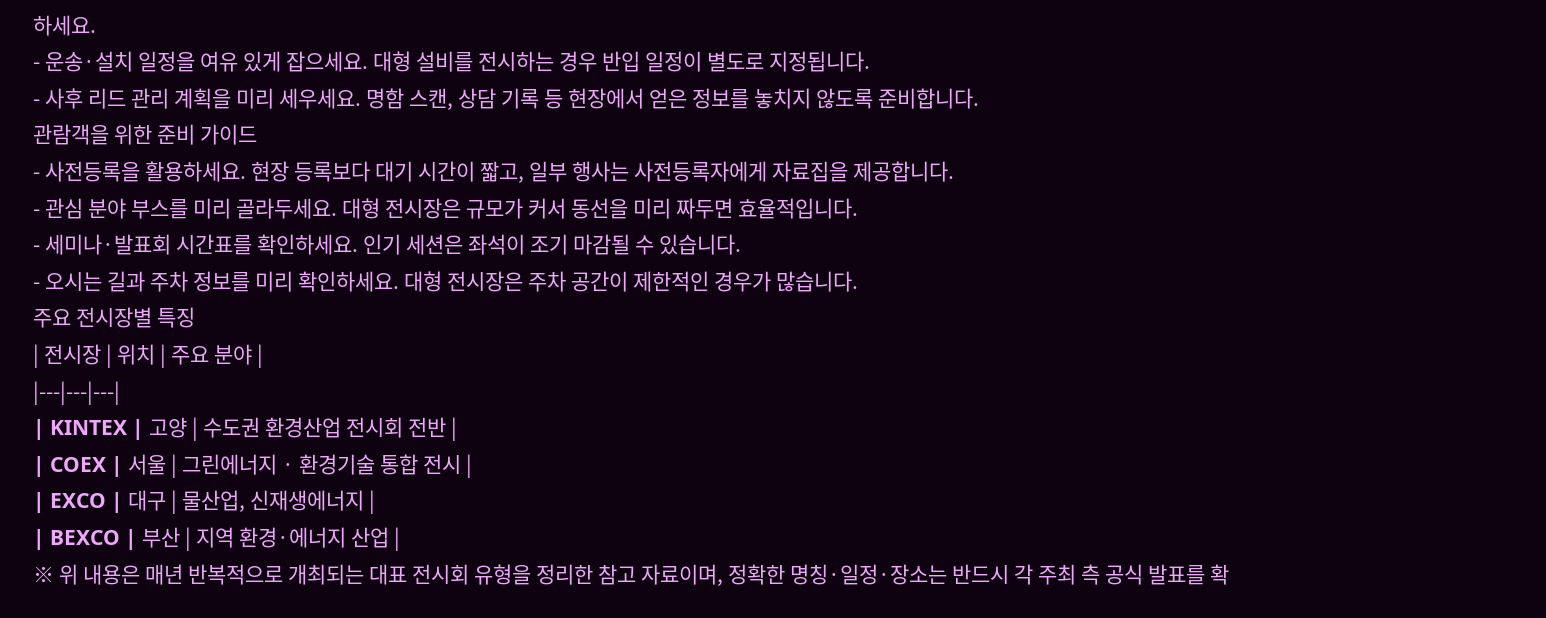하세요.
- 운송·설치 일정을 여유 있게 잡으세요. 대형 설비를 전시하는 경우 반입 일정이 별도로 지정됩니다.
- 사후 리드 관리 계획을 미리 세우세요. 명함 스캔, 상담 기록 등 현장에서 얻은 정보를 놓치지 않도록 준비합니다.
관람객을 위한 준비 가이드
- 사전등록을 활용하세요. 현장 등록보다 대기 시간이 짧고, 일부 행사는 사전등록자에게 자료집을 제공합니다.
- 관심 분야 부스를 미리 골라두세요. 대형 전시장은 규모가 커서 동선을 미리 짜두면 효율적입니다.
- 세미나·발표회 시간표를 확인하세요. 인기 세션은 좌석이 조기 마감될 수 있습니다.
- 오시는 길과 주차 정보를 미리 확인하세요. 대형 전시장은 주차 공간이 제한적인 경우가 많습니다.
주요 전시장별 특징
| 전시장 | 위치 | 주요 분야 |
|---|---|---|
| KINTEX | 고양 | 수도권 환경산업 전시회 전반 |
| COEX | 서울 | 그린에너지 · 환경기술 통합 전시 |
| EXCO | 대구 | 물산업, 신재생에너지 |
| BEXCO | 부산 | 지역 환경·에너지 산업 |
※ 위 내용은 매년 반복적으로 개최되는 대표 전시회 유형을 정리한 참고 자료이며, 정확한 명칭·일정·장소는 반드시 각 주최 측 공식 발표를 확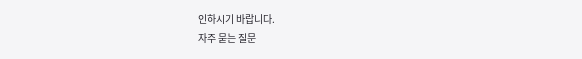인하시기 바랍니다.
자주 묻는 질문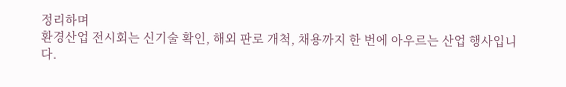정리하며
환경산업 전시회는 신기술 확인, 해외 판로 개척, 채용까지 한 번에 아우르는 산업 행사입니다.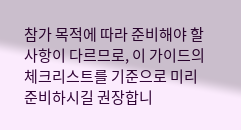참가 목적에 따라 준비해야 할 사항이 다르므로, 이 가이드의 체크리스트를 기준으로 미리 준비하시길 권장합니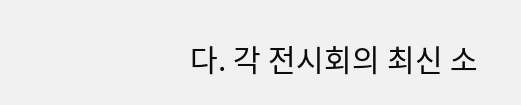다. 각 전시회의 최신 소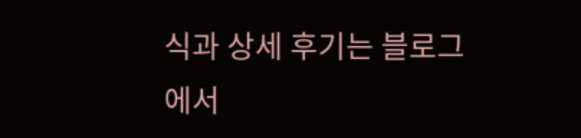식과 상세 후기는 블로그에서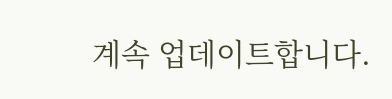계속 업데이트합니다.